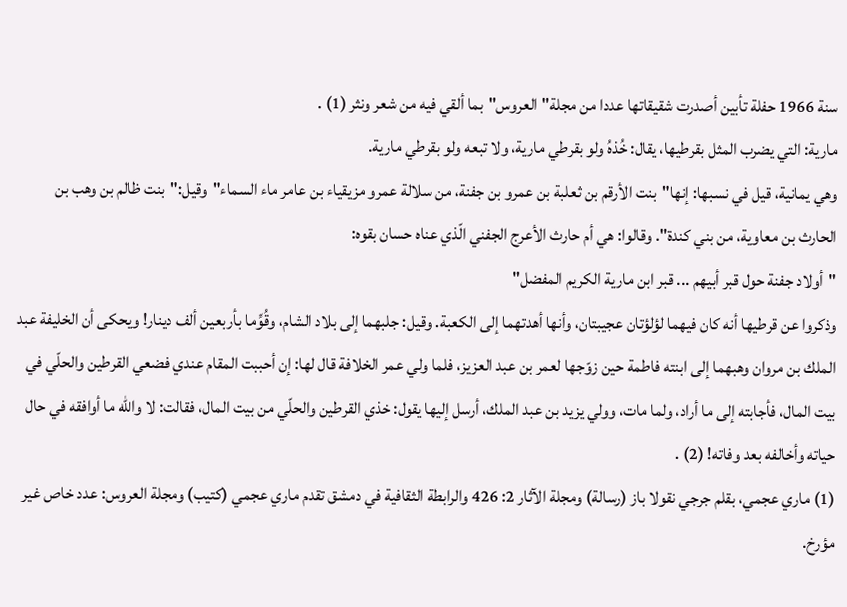سنة 1966 حفلة تأبين أصدرت شقيقاتها عددا من مجلة"العروس"بما ألقي فيه من شعر ونثر (1) .
مارية: التي يضرب المثل بقرطيها، يقال: خُذهُ ولو بقرطي مارية، ولا تبعه ولو بقرطي مارية.
وهي يمانية، قيل في نسبها: إنها"بنت الأرقم بن ثعلبة بن عمرو بن جفنة، من سلالة عمرو مزيقياء بن عامر ماء السماء"وقيل:"بنت ظالم بن وهب بن الحارث بن معاوية، من بني كندة". وقالوا: هي أم حارث الأعرج الجفني الّذي عناه حسان بقوه:
"أولاد جفنة حول قبر أبيهم ... قبر ابن مارية الكريم المفضل"
وذكروا عن قرطيها أنه كان فيهما لؤلؤتان عجيبتان، وأنها أهدتهما إلى الكعبة. وقيل: جلبهما إلى بلاد الشام، وقُوِّما بأربعين ألف دينار! ويحكى أن الخليفة عبد الملك بن مروان وهبهما إلى ابنته فاطمة حين زوّجها لعمر بن عبد العزيز، فلما ولي عمر الخلافة قال لها: إن أحببت المقام عندي فضعي القرطين والحلّي في بيت المال، فأجابته إلى ما أراد، ولما مات، وولي يزيد بن عبد الملك، أرسل إليها يقول: خذي القرطين والحلّي من بيت المال، فقالت: لا والله ما أوافقه في حال حياته وأخالفه بعد وفاته! (2) .
(1) ماري عجمي، بقلم جرجي نقولا باز (رسالة) ومجلة الآثار 2: 426 والرابطة الثقافية في دمشق تقدم ماري عجمي (كتيب) ومجلة العروس: عدد خاص غير مؤرخ.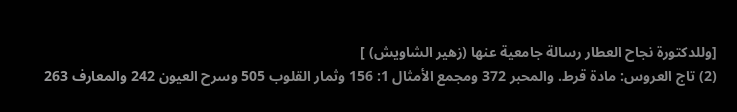[وللدكتورة نجاح العطار رسالة جامعية عنها (زهير الشاويش) ]
(2) تاج العروس: مادة قرط. والمحبر 372 ومجمع الأمثال 1: 156 وثمار القلوب 505 وسرح العيون 242 والمعارف 263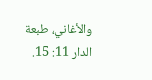والأغاني، طبعة الدار 11: 15.